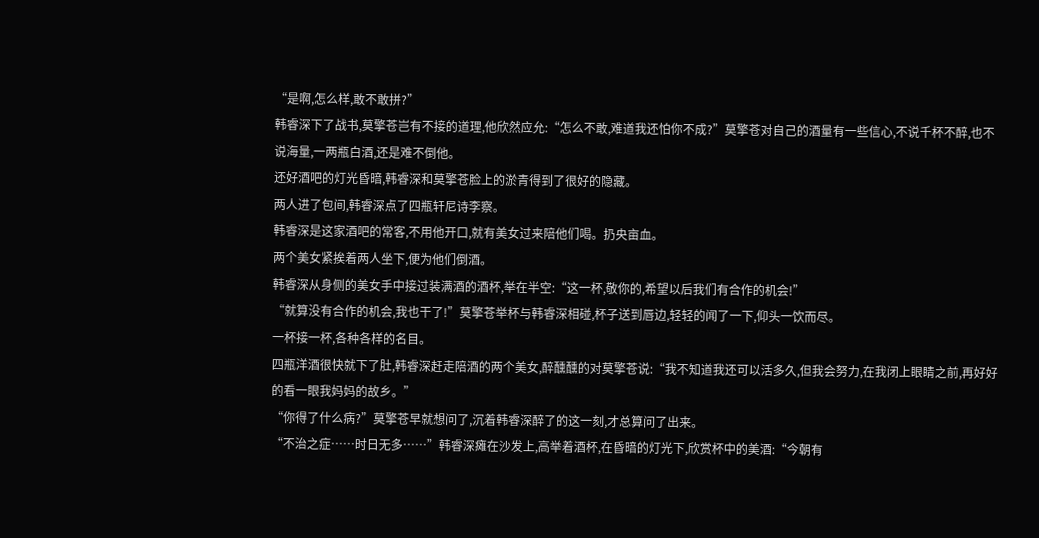“是啊,怎么样,敢不敢拼?”
韩睿深下了战书,莫擎苍岂有不接的道理,他欣然应允:“怎么不敢,难道我还怕你不成?”莫擎苍对自己的酒量有一些信心,不说千杯不醉,也不说海量,一两瓶白酒,还是难不倒他。
还好酒吧的灯光昏暗,韩睿深和莫擎苍脸上的淤青得到了很好的隐藏。
两人进了包间,韩睿深点了四瓶轩尼诗李察。
韩睿深是这家酒吧的常客,不用他开口,就有美女过来陪他们喝。扔央亩血。
两个美女紧挨着两人坐下,便为他们倒酒。
韩睿深从身侧的美女手中接过装满酒的酒杯,举在半空:“这一杯,敬你的,希望以后我们有合作的机会!”
“就算没有合作的机会,我也干了!”莫擎苍举杯与韩睿深相碰,杯子送到唇边,轻轻的闻了一下,仰头一饮而尽。
一杯接一杯,各种各样的名目。
四瓶洋酒很快就下了肚,韩睿深赶走陪酒的两个美女,醉醺醺的对莫擎苍说:“我不知道我还可以活多久,但我会努力,在我闭上眼睛之前,再好好的看一眼我妈妈的故乡。”
“你得了什么病?”莫擎苍早就想问了,沉着韩睿深醉了的这一刻,才总算问了出来。
“不治之症……时日无多……”韩睿深瘫在沙发上,高举着酒杯,在昏暗的灯光下,欣赏杯中的美酒:“今朝有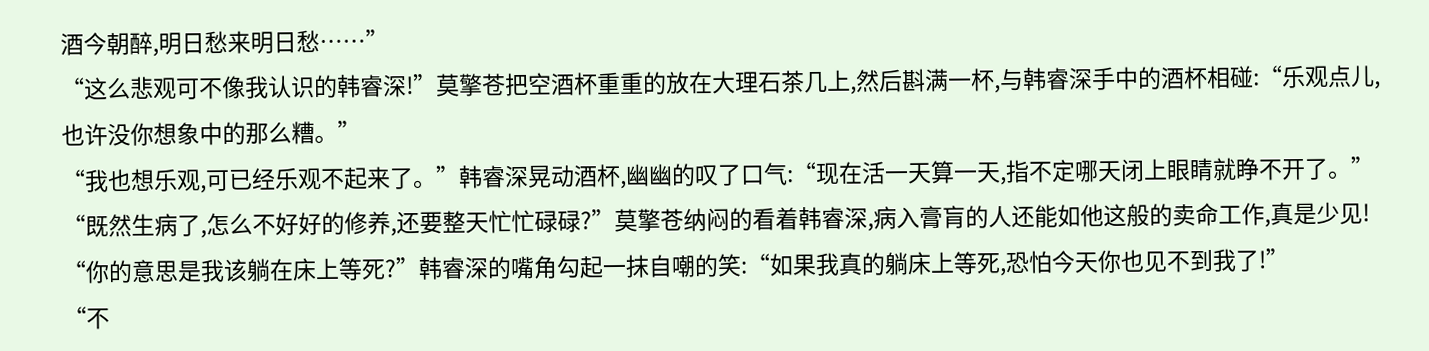酒今朝醉,明日愁来明日愁……”
“这么悲观可不像我认识的韩睿深!”莫擎苍把空酒杯重重的放在大理石茶几上,然后斟满一杯,与韩睿深手中的酒杯相碰:“乐观点儿,也许没你想象中的那么糟。”
“我也想乐观,可已经乐观不起来了。”韩睿深晃动酒杯,幽幽的叹了口气:“现在活一天算一天,指不定哪天闭上眼睛就睁不开了。”
“既然生病了,怎么不好好的修养,还要整天忙忙碌碌?”莫擎苍纳闷的看着韩睿深,病入膏肓的人还能如他这般的卖命工作,真是少见!
“你的意思是我该躺在床上等死?”韩睿深的嘴角勾起一抹自嘲的笑:“如果我真的躺床上等死,恐怕今天你也见不到我了!”
“不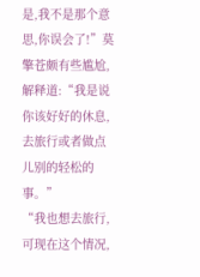是,我不是那个意思,你误会了!”莫擎苍颇有些尴尬,解释道:“我是说你该好好的休息,去旅行或者做点儿别的轻松的事。”
“我也想去旅行,可现在这个情况,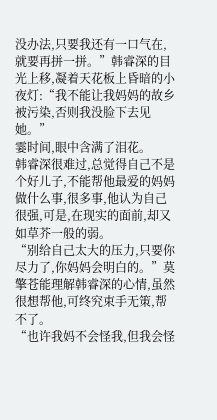没办法,只要我还有一口气在,就要再拼一拼。”韩睿深的目光上移,凝着天花板上昏暗的小夜灯:“我不能让我妈妈的故乡被污染,否则我没脸下去见她。”
霎时间,眼中含满了泪花。
韩睿深很难过,总觉得自己不是个好儿子,不能帮他最爱的妈妈做什么事,很多事,他认为自己很强,可是,在现实的面前,却又如草芥一般的弱。
“别给自己太大的压力,只要你尽力了,你妈妈会明白的。”莫擎苍能理解韩睿深的心情,虽然很想帮他,可终究束手无策,帮不了。
“也许我妈不会怪我,但我会怪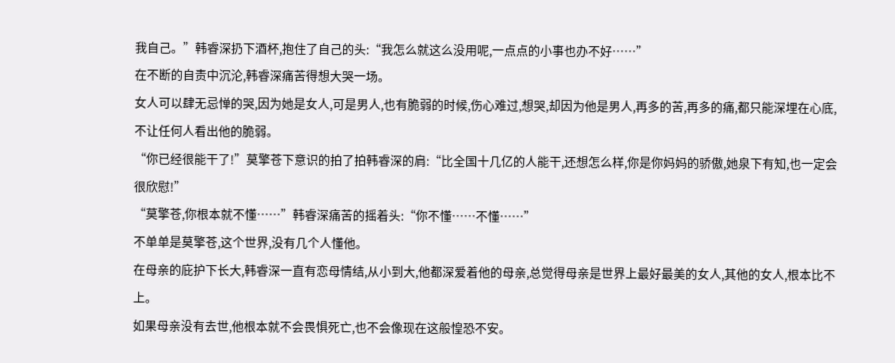我自己。”韩睿深扔下酒杯,抱住了自己的头:“我怎么就这么没用呢,一点点的小事也办不好……”
在不断的自责中沉沦,韩睿深痛苦得想大哭一场。
女人可以肆无忌惮的哭,因为她是女人,可是男人,也有脆弱的时候,伤心难过,想哭,却因为他是男人,再多的苦,再多的痛,都只能深埋在心底,不让任何人看出他的脆弱。
“你已经很能干了!”莫擎苍下意识的拍了拍韩睿深的肩:“比全国十几亿的人能干,还想怎么样,你是你妈妈的骄傲,她泉下有知,也一定会很欣慰!”
“莫擎苍,你根本就不懂……”韩睿深痛苦的摇着头:“你不懂……不懂……”
不单单是莫擎苍,这个世界,没有几个人懂他。
在母亲的庇护下长大,韩睿深一直有恋母情结,从小到大,他都深爱着他的母亲,总觉得母亲是世界上最好最美的女人,其他的女人,根本比不上。
如果母亲没有去世,他根本就不会畏惧死亡,也不会像现在这般惶恐不安。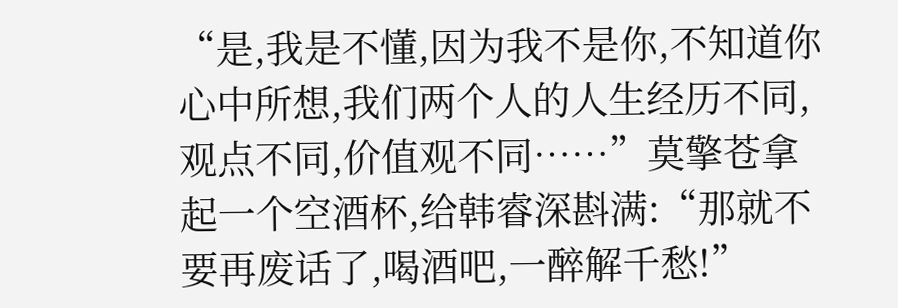“是,我是不懂,因为我不是你,不知道你心中所想,我们两个人的人生经历不同,观点不同,价值观不同……”莫擎苍拿起一个空酒杯,给韩睿深斟满:“那就不要再废话了,喝酒吧,一醉解千愁!”